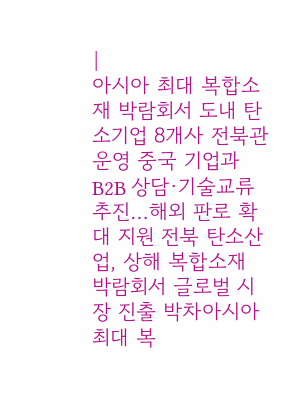|
아시아 최대 복합소재 박람회서 도내 탄소기업 8개사 전북관 운영 중국 기업과 B2B 상담·기술교류 추진…해외 판로 확대 지원 전북 탄소산업, 상해 복합소재 박람회서 글로벌 시장 진출 박차아시아 최대 복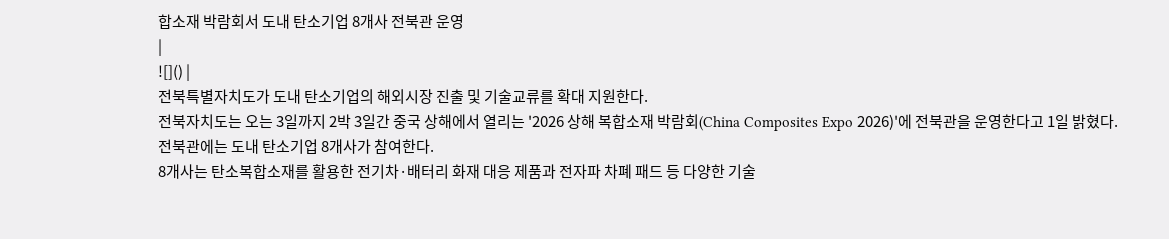합소재 박람회서 도내 탄소기업 8개사 전북관 운영
|
![]() |
전북특별자치도가 도내 탄소기업의 해외시장 진출 및 기술교류를 확대 지원한다.
전북자치도는 오는 3일까지 2박 3일간 중국 상해에서 열리는 '2026 상해 복합소재 박람회(China Composites Expo 2026)'에 전북관을 운영한다고 1일 밝혔다.
전북관에는 도내 탄소기업 8개사가 참여한다.
8개사는 탄소복합소재를 활용한 전기차·배터리 화재 대응 제품과 전자파 차폐 패드 등 다양한 기술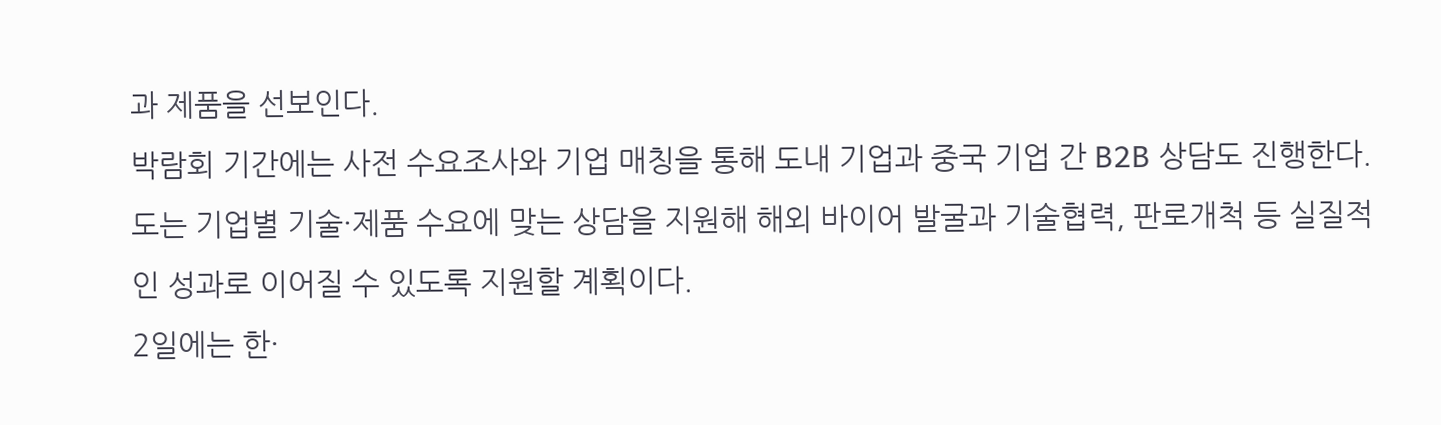과 제품을 선보인다.
박람회 기간에는 사전 수요조사와 기업 매칭을 통해 도내 기업과 중국 기업 간 B2B 상담도 진행한다.
도는 기업별 기술·제품 수요에 맞는 상담을 지원해 해외 바이어 발굴과 기술협력, 판로개척 등 실질적인 성과로 이어질 수 있도록 지원할 계획이다.
2일에는 한·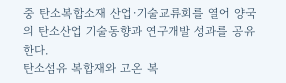중 탄소복합소재 산업·기술교류회를 열어 양국의 탄소산업 기술동향과 연구개발 성과를 공유한다.
탄소섬유 복합재와 고온 복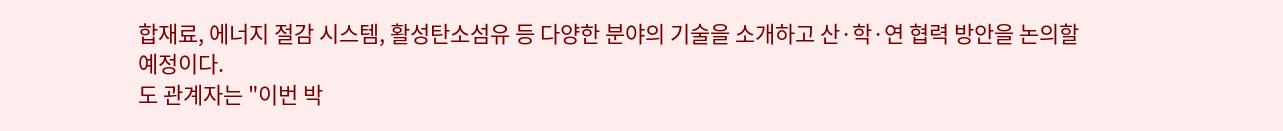합재료, 에너지 절감 시스템, 활성탄소섬유 등 다양한 분야의 기술을 소개하고 산·학·연 협력 방안을 논의할 예정이다.
도 관계자는 "이번 박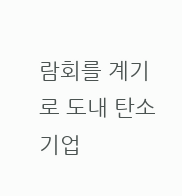람회를 계기로 도내 탄소기업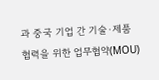과 중국 기업 간 기술·제품 협력을 위한 업무협약(MOU)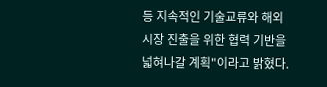등 지속적인 기술교류와 해외시장 진출을 위한 협력 기반을 넓혀나갈 계획"이라고 밝혔다.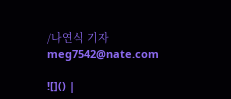/나연식 기자 meg7542@nate.com

![]() |